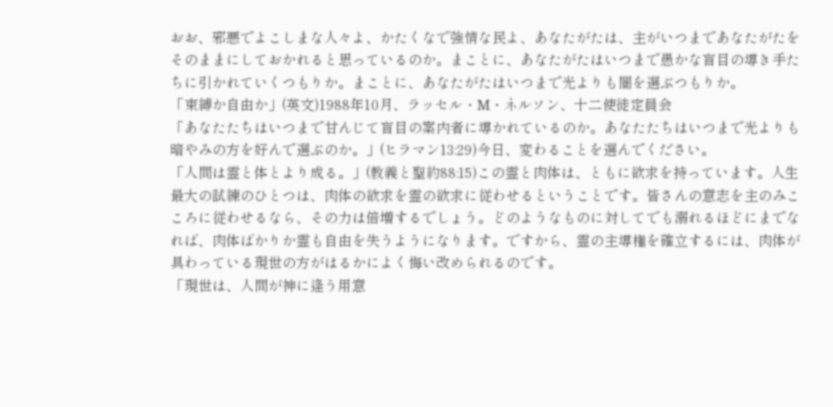おお、邪悪でよこしまな人々よ、かたくなで強情な民よ、あなたがたは、主がいつまであなたがたをそのままにしておかれると思っているのか。まことに、あなたがたはいつまで愚かな盲目の導き手たちに引かれていくつもりか。まことに、あなたがたはいつまで光よりも闇を選ぶつもりか。
「束縛か自由か」(英文)1988年10月、ラッセル・M・ネルソン、十二使徒定員会
「あなたたちはいつまで甘んじて盲目の案内者に導かれているのか。あなたたちはいつまで光よりも暗やみの方を好んで選ぶのか。」(ヒラマン13:29)今日、変わることを選んでください。
「人間は霊と体とより成る。」(教義と聖約88:15)この霊と肉体は、ともに欲求を持っています。人生最大の試練のひとつは、肉体の欲求を霊の欲求に従わせるということです。皆さんの意志を主のみこころに従わせるなら、その力は倍増するでしょう。どのようなものに対してでも溺れるほどにまでなれば、肉体ばかりか霊も自由を失うようになります。ですから、霊の主導権を確立するには、肉体が具わっている現世の方がはるかによく悔い改められるのです。
「現世は、人間が神に逢う用意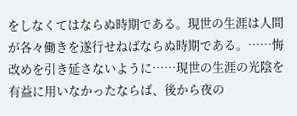をしなくてはならぬ時期である。現世の生涯は人間が各々働きを遂行せねばならぬ時期である。……悔改めを引き延さないように……現世の生涯の光陰を有益に用いなかったならば、後から夜の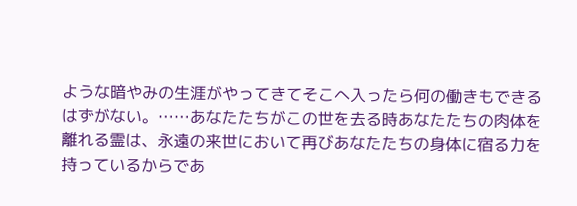ような暗やみの生涯がやってきてそこへ入ったら何の働きもできるはずがない。……あなたたちがこの世を去る時あなたたちの肉体を離れる霊は、永遠の来世において再びあなたたちの身体に宿る力を持っているからであ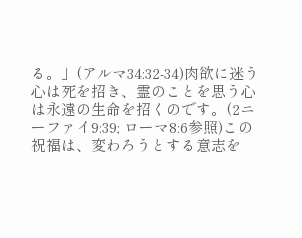る。」(アルマ34:32-34)肉欲に迷う心は死を招き、霊のことを思う心は永遠の生命を招くのです。(2ニーファイ9:39; ローマ8:6参照)この祝福は、変わろうとする意志を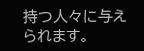持つ人々に与えられます。